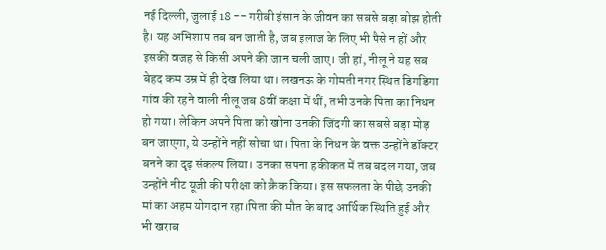नई दिल्ली, जुलाई 18 -- गरीबी इंसान के जीवन का सबसे बड़ा बोझ होती है। यह अभिशाप तब बन जाती है, जब इलाज के लिए भी पैसे न हों और इसकी वजह से किसी अपने की जान चली जाए। जी हां, नीलू ने यह सब बेहद कम उम्र में ही देख लिया था। लखनऊ के गोमती नगर स्थित डिगडिगा गांव की रहने वाली नीलू जब 8वीं कक्षा में थीं, तभी उनके पिता का निधन हो गया। लेकिन अपने पिता को खोना उनकी जिंदगी का सबसे बड़ा मोड़ बन जाएगा, ये उन्होंने नहीं सोचा था। पिता के निधन के वक्त उन्होंने डॉक्टर बनने का दृढ़ संकल्प लिया। उनका सपना हकीकत में तब बदल गया, जब उन्होंने नीट यूजी की परीक्षा को क्रैक किया। इस सफलता के पीछे उनकी मां का अहम योगदान रहा।पिता की मौत के बाद आर्थिक स्थिति हुई और भी खराब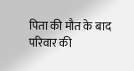पिता की मौत के बाद परिवार की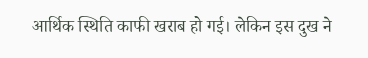आर्थिक स्थिति काफी खराब हो गई। लेकिन इस दुख ने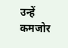उन्हें कमजोर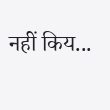नहीं किय...